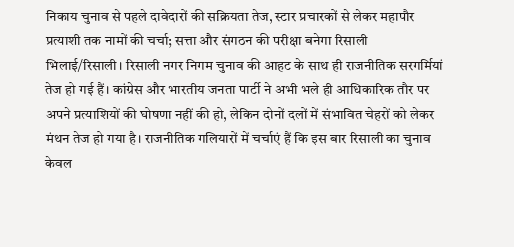निकाय चुनाव से पहले दावेदारों की सक्रियता तेज, स्टार प्रचारकों से लेकर महापौर प्रत्याशी तक नामों की चर्चा; सत्ता और संगठन की परीक्षा बनेगा रिसाली
भिलाई/रिसाली। रिसाली नगर निगम चुनाव की आहट के साथ ही राजनीतिक सरगर्मियां तेज हो गई हैं। कांग्रेस और भारतीय जनता पार्टी ने अभी भले ही आधिकारिक तौर पर अपने प्रत्याशियों की घोषणा नहीं की हो, लेकिन दोनों दलों में संभावित चेहरों को लेकर मंथन तेज हो गया है। राजनीतिक गलियारों में चर्चाएं हैं कि इस बार रिसाली का चुनाव केवल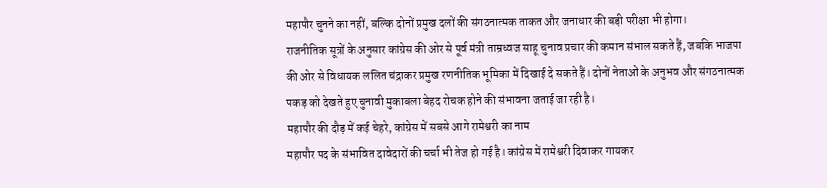महापौर चुनने का नहीं, बल्कि दोनों प्रमुख दलों की संगठनात्मक ताकत और जनाधार की बड़ी परीक्षा भी होगा।
राजनीतिक सूत्रों के अनुसार कांग्रेस की ओर से पूर्व मंत्री ताम्रध्वज साहू चुनाव प्रचार की कमान संभाल सकते हैं, जबकि भाजपा की ओर से विधायक ललित चंद्राकर प्रमुख रणनीतिक भूमिका में दिखाई दे सकते हैं। दोनों नेताओं के अनुभव और संगठनात्मक पकड़ को देखते हुए चुनावी मुकाबला बेहद रोचक होने की संभावना जताई जा रही है।
महापौर की दौड़ में कई चेहरे, कांग्रेस में सबसे आगे रामेश्वरी का नाम
महापौर पद के संभावित दावेदारों की चर्चा भी तेज हो गई है। कांग्रेस में रामेश्वरी दिवाकर गायकर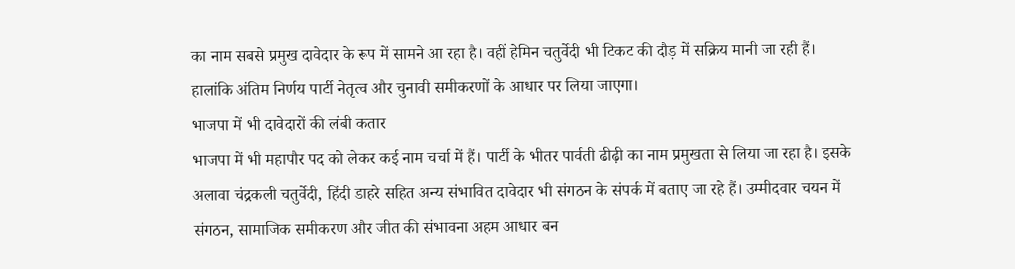का नाम सबसे प्रमुख दावेदार के रूप में सामने आ रहा है। वहीं हेमिन चतुर्वेदी भी टिकट की दौड़ में सक्रिय मानी जा रही हैं। हालांकि अंतिम निर्णय पार्टी नेतृत्व और चुनावी समीकरणों के आधार पर लिया जाएगा।
भाजपा में भी दावेदारों की लंबी कतार
भाजपा में भी महापौर पद को लेकर कई नाम चर्चा में हैं। पार्टी के भीतर पार्वती ढीढ़ी का नाम प्रमुखता से लिया जा रहा है। इसके अलावा चंद्रकली चतुर्वेदी, हिंदी डाहरे सहित अन्य संभावित दावेदार भी संगठन के संपर्क में बताए जा रहे हैं। उम्मीदवार चयन में संगठन, सामाजिक समीकरण और जीत की संभावना अहम आधार बन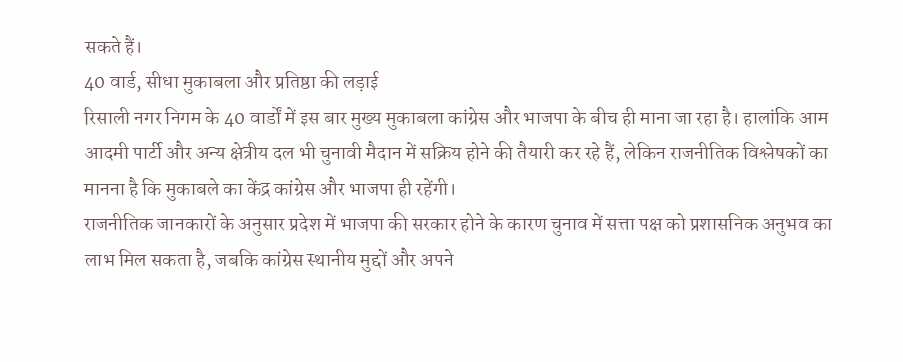सकते हैं।
40 वार्ड, सीधा मुकाबला और प्रतिष्ठा की लड़ाई
रिसाली नगर निगम के 40 वार्डों में इस बार मुख्य मुकाबला कांग्रेस और भाजपा के बीच ही माना जा रहा है। हालांकि आम आदमी पार्टी और अन्य क्षेत्रीय दल भी चुनावी मैदान में सक्रिय होने की तैयारी कर रहे हैं, लेकिन राजनीतिक विश्लेषकों का मानना है कि मुकाबले का केंद्र कांग्रेस और भाजपा ही रहेंगी।
राजनीतिक जानकारों के अनुसार प्रदेश में भाजपा की सरकार होने के कारण चुनाव में सत्ता पक्ष को प्रशासनिक अनुभव का लाभ मिल सकता है, जबकि कांग्रेस स्थानीय मुद्दों और अपने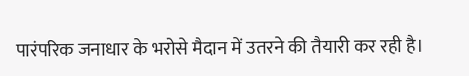पारंपरिक जनाधार के भरोसे मैदान में उतरने की तैयारी कर रही है।